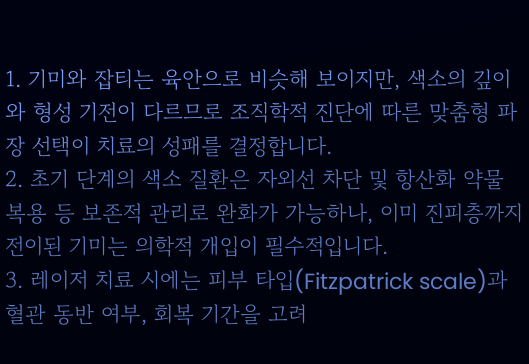1. 기미와 잡티는 육안으로 비슷해 보이지만, 색소의 깊이와 형성 기전이 다르므로 조직학적 진단에 따른 맞춤형 파장 선택이 치료의 성패를 결정합니다.
2. 초기 단계의 색소 질환은 자외선 차단 및 항산화 약물 복용 등 보존적 관리로 완화가 가능하나, 이미 진피층까지 전이된 기미는 의학적 개입이 필수적입니다.
3. 레이저 치료 시에는 피부 타입(Fitzpatrick scale)과 혈관 동반 여부, 회복 기간을 고려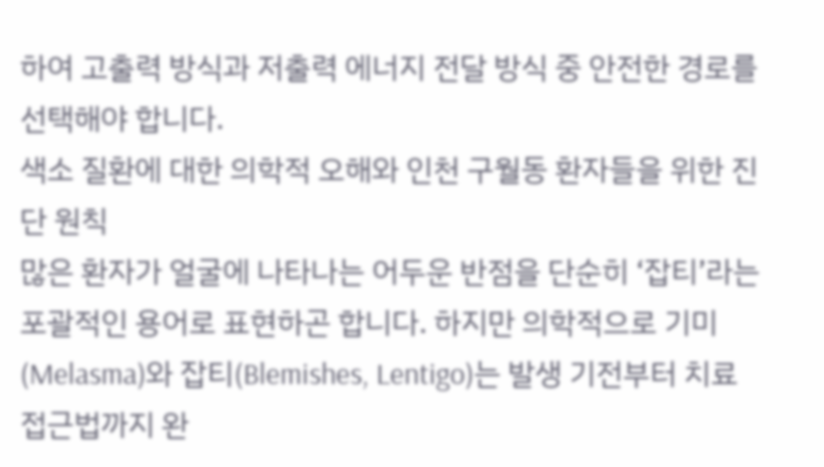하여 고출력 방식과 저출력 에너지 전달 방식 중 안전한 경로를 선택해야 합니다.
색소 질환에 대한 의학적 오해와 인천 구월동 환자들을 위한 진단 원칙
많은 환자가 얼굴에 나타나는 어두운 반점을 단순히 ‘잡티’라는 포괄적인 용어로 표현하곤 합니다. 하지만 의학적으로 기미(Melasma)와 잡티(Blemishes, Lentigo)는 발생 기전부터 치료 접근법까지 완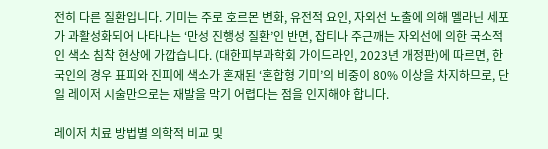전히 다른 질환입니다. 기미는 주로 호르몬 변화, 유전적 요인, 자외선 노출에 의해 멜라닌 세포가 과활성화되어 나타나는 ‘만성 진행성 질환’인 반면, 잡티나 주근깨는 자외선에 의한 국소적인 색소 침착 현상에 가깝습니다. (대한피부과학회 가이드라인, 2023년 개정판)에 따르면, 한국인의 경우 표피와 진피에 색소가 혼재된 ‘혼합형 기미’의 비중이 80% 이상을 차지하므로, 단일 레이저 시술만으로는 재발을 막기 어렵다는 점을 인지해야 합니다.

레이저 치료 방법별 의학적 비교 및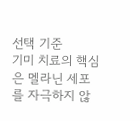선택 기준
기미 치료의 핵심은 멜라닌 세포를 자극하지 않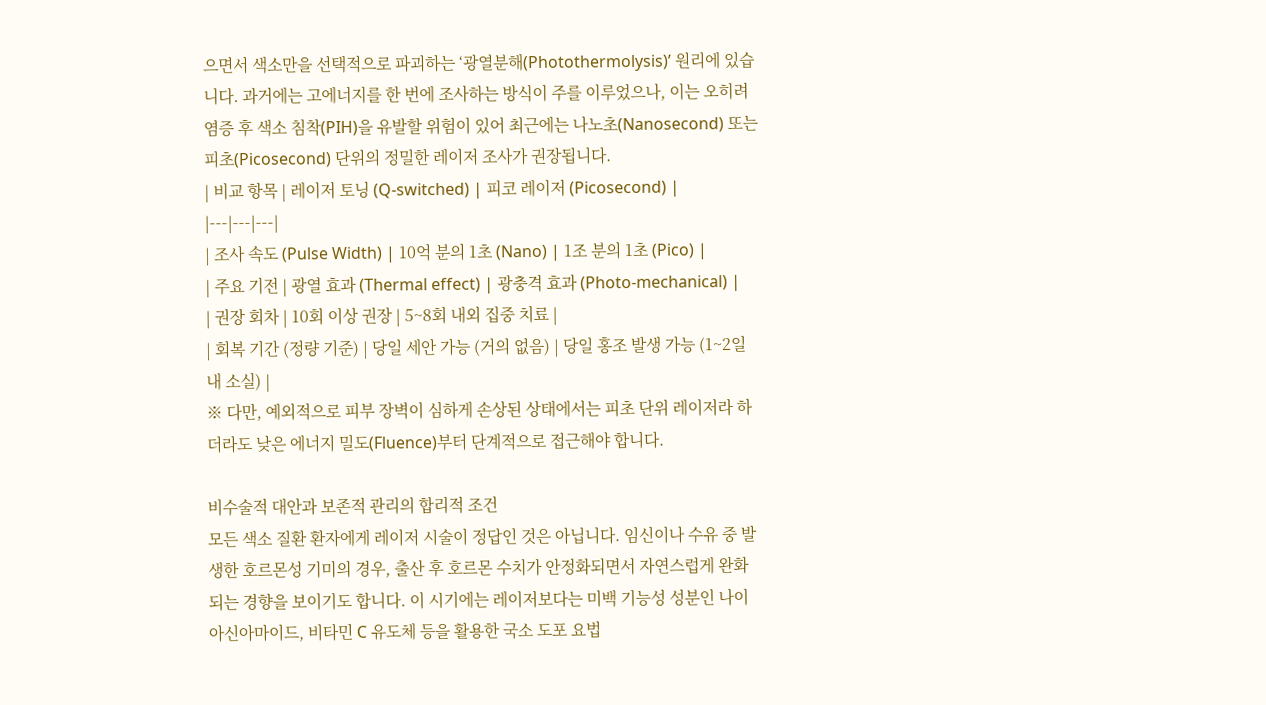으면서 색소만을 선택적으로 파괴하는 ‘광열분해(Photothermolysis)’ 원리에 있습니다. 과거에는 고에너지를 한 번에 조사하는 방식이 주를 이루었으나, 이는 오히려 염증 후 색소 침착(PIH)을 유발할 위험이 있어 최근에는 나노초(Nanosecond) 또는 피초(Picosecond) 단위의 정밀한 레이저 조사가 권장됩니다.
| 비교 항목 | 레이저 토닝 (Q-switched) | 피코 레이저 (Picosecond) |
|---|---|---|
| 조사 속도 (Pulse Width) | 10억 분의 1초 (Nano) | 1조 분의 1초 (Pico) |
| 주요 기전 | 광열 효과 (Thermal effect) | 광충격 효과 (Photo-mechanical) |
| 권장 회차 | 10회 이상 권장 | 5~8회 내외 집중 치료 |
| 회복 기간 (정량 기준) | 당일 세안 가능 (거의 없음) | 당일 홍조 발생 가능 (1~2일 내 소실) |
※ 다만, 예외적으로 피부 장벽이 심하게 손상된 상태에서는 피초 단위 레이저라 하더라도 낮은 에너지 밀도(Fluence)부터 단계적으로 접근해야 합니다.

비수술적 대안과 보존적 관리의 합리적 조건
모든 색소 질환 환자에게 레이저 시술이 정답인 것은 아닙니다. 임신이나 수유 중 발생한 호르몬성 기미의 경우, 출산 후 호르몬 수치가 안정화되면서 자연스럽게 완화되는 경향을 보이기도 합니다. 이 시기에는 레이저보다는 미백 기능성 성분인 나이아신아마이드, 비타민 C 유도체 등을 활용한 국소 도포 요법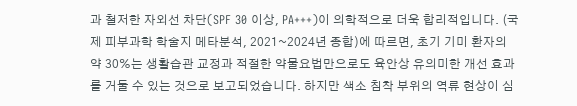과 철저한 자외선 차단(SPF 30 이상, PA+++)이 의학적으로 더욱 합리적입니다. (국제 피부과학 학술지 메타분석, 2021~2024년 종합)에 따르면, 초기 기미 환자의 약 30%는 생활습관 교정과 적절한 약물요법만으로도 육안상 유의미한 개선 효과를 거둘 수 있는 것으로 보고되었습니다. 하지만 색소 침착 부위의 역류 현상이 심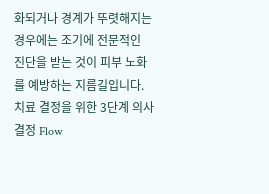화되거나 경계가 뚜렷해지는 경우에는 조기에 전문적인 진단을 받는 것이 피부 노화를 예방하는 지름길입니다.
치료 결정을 위한 3단계 의사결정 Flow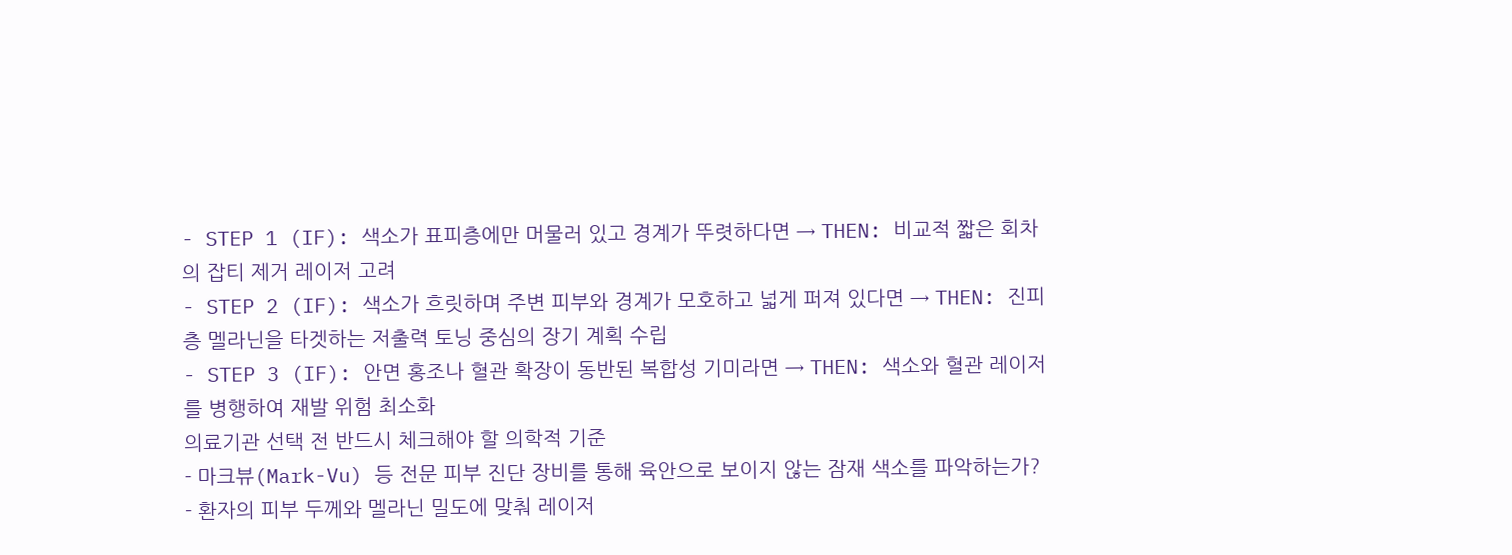- STEP 1 (IF): 색소가 표피층에만 머물러 있고 경계가 뚜렷하다면 → THEN: 비교적 짧은 회차의 잡티 제거 레이저 고려
- STEP 2 (IF): 색소가 흐릿하며 주변 피부와 경계가 모호하고 넓게 퍼져 있다면 → THEN: 진피층 멜라닌을 타겟하는 저출력 토닝 중심의 장기 계획 수립
- STEP 3 (IF): 안면 홍조나 혈관 확장이 동반된 복합성 기미라면 → THEN: 색소와 혈관 레이저를 병행하여 재발 위험 최소화
의료기관 선택 전 반드시 체크해야 할 의학적 기준
- 마크뷰(Mark-Vu) 등 전문 피부 진단 장비를 통해 육안으로 보이지 않는 잠재 색소를 파악하는가?
- 환자의 피부 두께와 멜라닌 밀도에 맞춰 레이저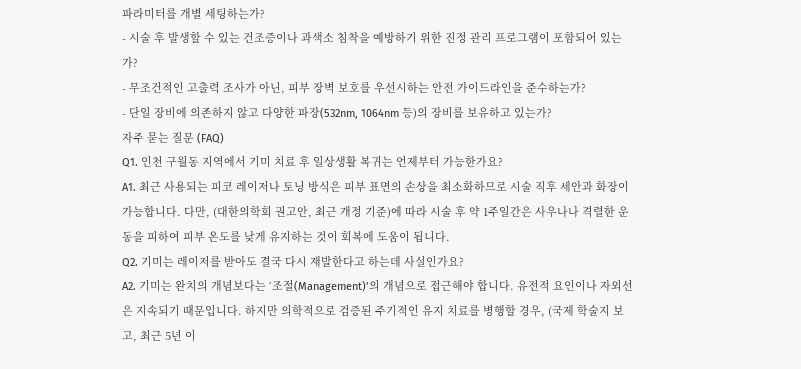파라미터를 개별 세팅하는가?
- 시술 후 발생할 수 있는 건조증이나 과색소 침착을 예방하기 위한 진정 관리 프로그램이 포함되어 있는가?
- 무조건적인 고출력 조사가 아닌, 피부 장벽 보호를 우선시하는 안전 가이드라인을 준수하는가?
- 단일 장비에 의존하지 않고 다양한 파장(532nm, 1064nm 등)의 장비를 보유하고 있는가?
자주 묻는 질문 (FAQ)
Q1. 인천 구월동 지역에서 기미 치료 후 일상생활 복귀는 언제부터 가능한가요?
A1. 최근 사용되는 피코 레이저나 토닝 방식은 피부 표면의 손상을 최소화하므로 시술 직후 세안과 화장이 가능합니다. 다만, (대한의학회 권고안, 최근 개정 기준)에 따라 시술 후 약 1주일간은 사우나나 격렬한 운동을 피하여 피부 온도를 낮게 유지하는 것이 회복에 도움이 됩니다.
Q2. 기미는 레이저를 받아도 결국 다시 재발한다고 하는데 사실인가요?
A2. 기미는 완치의 개념보다는 ‘조절(Management)’의 개념으로 접근해야 합니다. 유전적 요인이나 자외선은 지속되기 때문입니다. 하지만 의학적으로 검증된 주기적인 유지 치료를 병행할 경우, (국제 학술지 보고, 최근 5년 이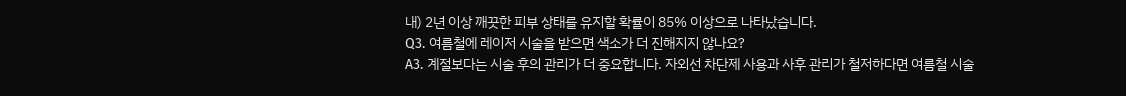내) 2년 이상 깨끗한 피부 상태를 유지할 확률이 85% 이상으로 나타났습니다.
Q3. 여름철에 레이저 시술을 받으면 색소가 더 진해지지 않나요?
A3. 계절보다는 시술 후의 관리가 더 중요합니다. 자외선 차단제 사용과 사후 관리가 철저하다면 여름철 시술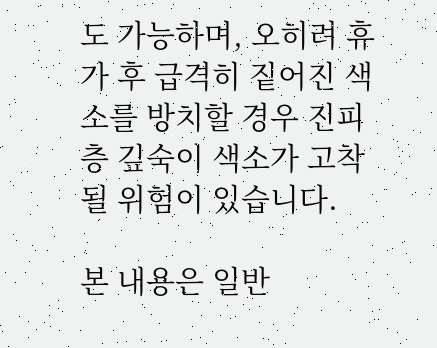도 가능하며, 오히려 휴가 후 급격히 짙어진 색소를 방치할 경우 진피층 깊숙이 색소가 고착될 위험이 있습니다.

본 내용은 일반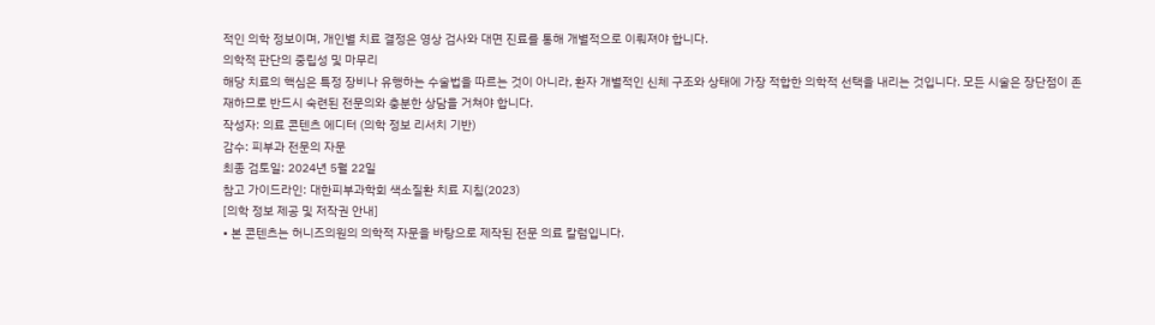적인 의학 정보이며, 개인별 치료 결정은 영상 검사와 대면 진료를 통해 개별적으로 이뤄져야 합니다.
의학적 판단의 중립성 및 마무리
해당 치료의 핵심은 특정 장비나 유행하는 수술법을 따르는 것이 아니라, 환자 개별적인 신체 구조와 상태에 가장 적합한 의학적 선택을 내리는 것입니다. 모든 시술은 장단점이 존재하므로 반드시 숙련된 전문의와 충분한 상담을 거쳐야 합니다.
작성자: 의료 콘텐츠 에디터 (의학 정보 리서치 기반)
감수: 피부과 전문의 자문
최종 검토일: 2024년 5월 22일
참고 가이드라인: 대한피부과학회 색소질환 치료 지침(2023)
[의학 정보 제공 및 저작권 안내]
• 본 콘텐츠는 허니즈의원의 의학적 자문을 바탕으로 제작된 전문 의료 칼럼입니다.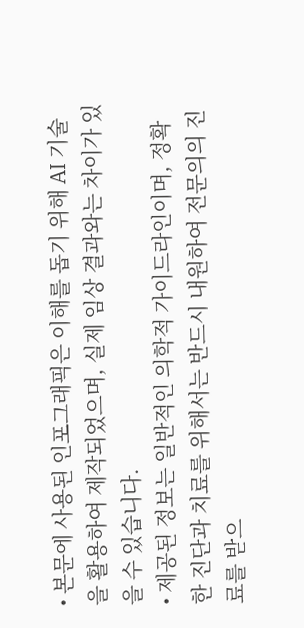• 본문에 사용된 인포그래픽은 이해를 돕기 위해 AI 기술을 활용하여 제작되었으며, 실제 임상 결과와는 차이가 있을 수 있습니다.
• 제공된 정보는 일반적인 의학적 가이드라인이며, 정확한 진단과 치료를 위해서는 반드시 내원하여 전문의의 진료를 받으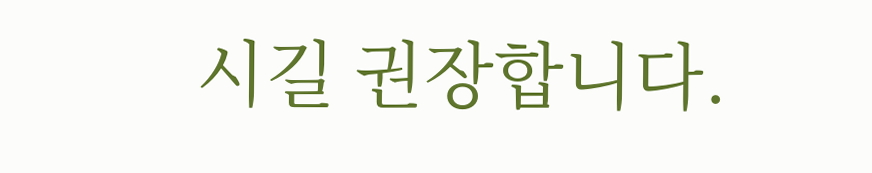시길 권장합니다.